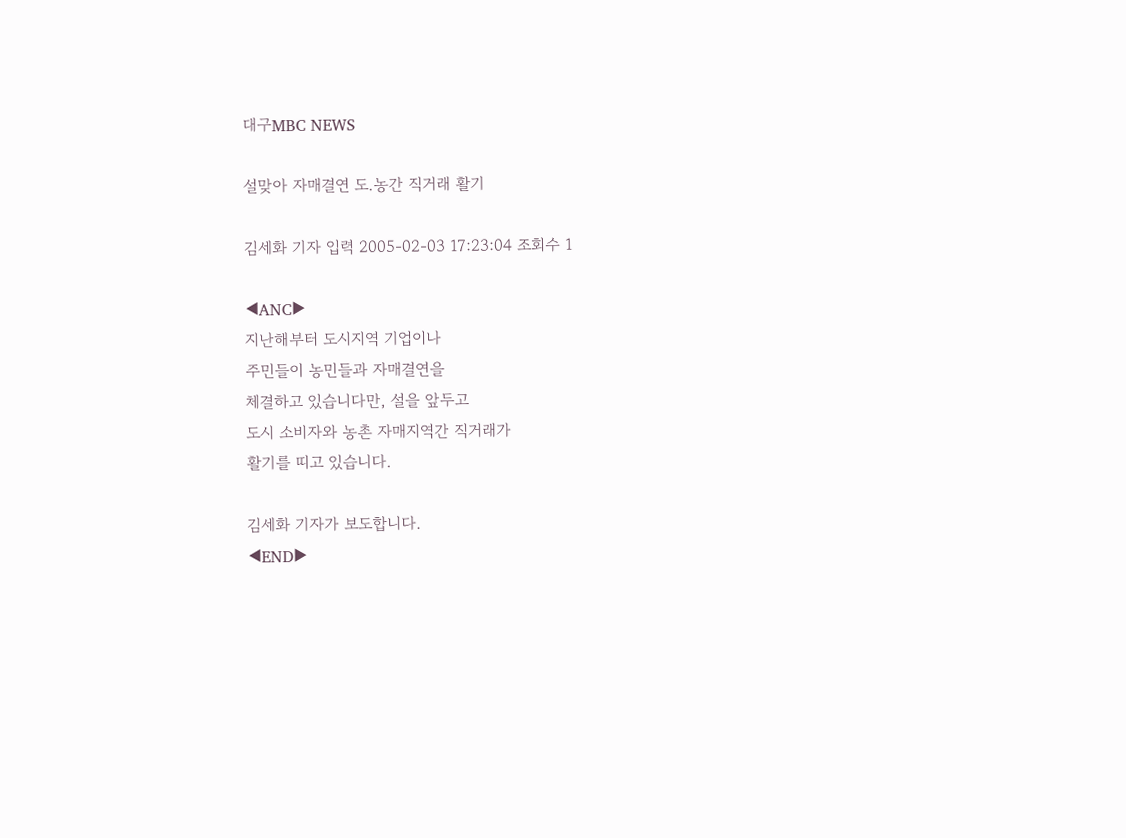대구MBC NEWS

설맞아 자매결연 도.농간 직거래 활기

김세화 기자 입력 2005-02-03 17:23:04 조회수 1

◀ANC▶
지난해부터 도시지역 기업이나
주민들이 농민들과 자매결연을
체결하고 있습니다만, 설을 앞두고
도시 소비자와 농촌 자매지역간 직거래가
활기를 띠고 있습니다.

김세화 기자가 보도합니다.
◀END▶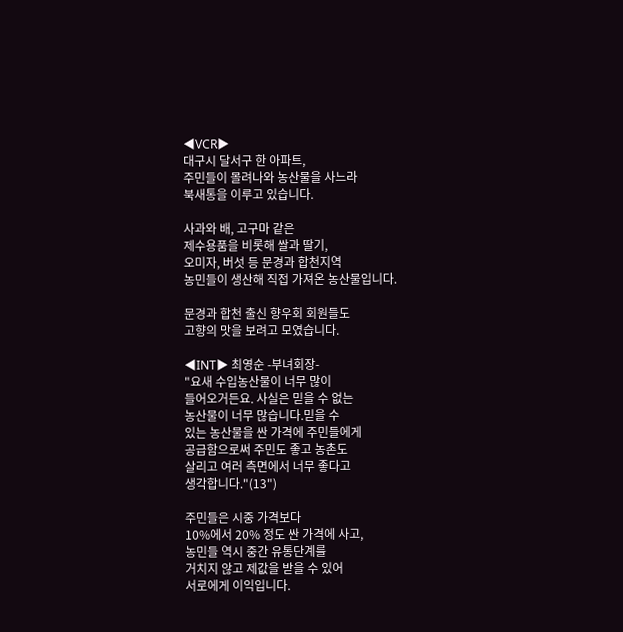◀VCR▶
대구시 달서구 한 아파트,
주민들이 몰려나와 농산물을 사느라
북새통을 이루고 있습니다.

사과와 배, 고구마 같은
제수용품을 비롯해 쌀과 딸기,
오미자, 버섯 등 문경과 합천지역
농민들이 생산해 직접 가져온 농산물입니다.

문경과 합천 출신 향우회 회원들도
고향의 맛을 보려고 모였습니다.

◀INT▶ 최영순 -부녀회장-
"요새 수입농산물이 너무 많이
들어오거든요. 사실은 믿을 수 없는
농산물이 너무 많습니다.믿을 수
있는 농산물을 싼 가격에 주민들에게
공급함으로써 주민도 좋고 농촌도
살리고 여러 측면에서 너무 좋다고
생각합니다."(13")

주민들은 시중 가격보다
10%에서 20% 정도 싼 가격에 사고,
농민들 역시 중간 유통단계를
거치지 않고 제값을 받을 수 있어
서로에게 이익입니다.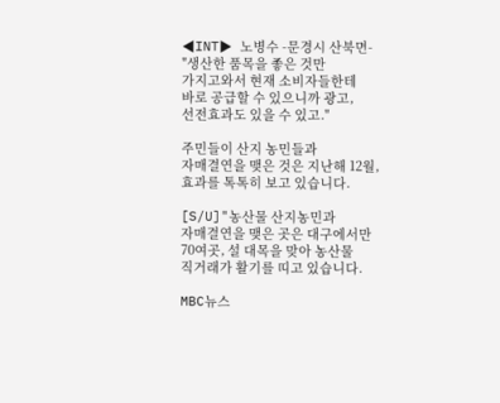◀INT▶ 노병수 -문경시 산북면-
"생산한 품목을 좋은 것만
가지고와서 현재 소비자들한테
바로 공급할 수 있으니까 광고,
선전효과도 있을 수 있고."

주민들이 산지 농민들과
자매결연을 맺은 것은 지난해 12월,
효과를 톡톡히 보고 있습니다.

[S/U]"농산물 산지농민과
자매결연을 맺은 곳은 대구에서만
70여곳, 설 대목을 맞아 농산물
직거래가 활기를 띠고 있습니다.

MBC뉴스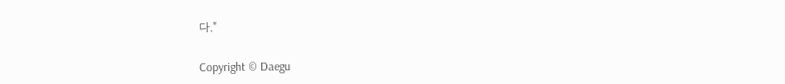다."

Copyright © Daegu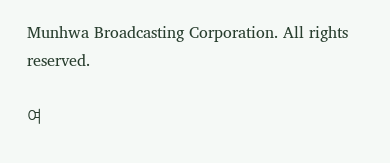Munhwa Broadcasting Corporation. All rights reserved.

여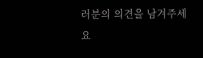러분의 의견을 남겨주세요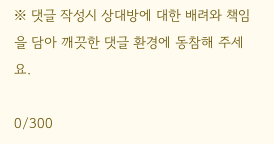※ 댓글 작성시 상대방에 대한 배려와 책임을 담아 깨끗한 댓글 환경에 동참해 주세요.

0/300